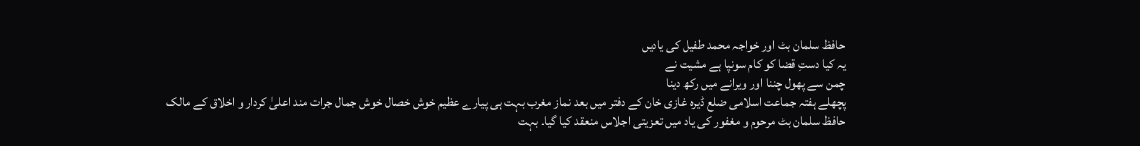حافظ سلمان بٹ اور خواجہ محمد طفیل کی یادیں
یہ کیا دستِ قضا کو کام سونپا ہے مشیت نے
چمن سے پھول چننا اور ویرانے میں رکھ دینا
پچھلے ہفتہ جماعت اسلامی ضلع ڈیرہ غازی خان کے دفتر میں بعد نماز مغرب بہت ہی پیارے عظیم خوش خصال خوش جمال جرات مند اعلیٰ کردار و اخلاق کے مالک حافظ سلمان بٹ مرحوم و مغفور کی یاد میں تعزیتی اجلاس منعقد کیا گیا۔ بہت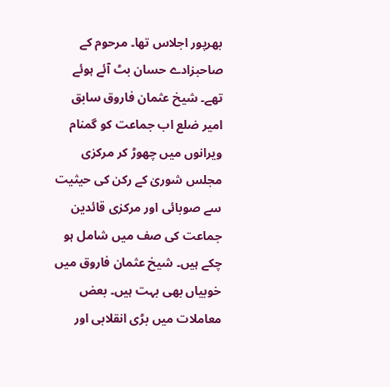بھرپور اجلاس تھا۔ مرحوم کے صاحبزادے حسان بٹ آئے ہوئے تھے۔ شیخ عثمان فاروق سابق امیر ضلع اب جماعت کو گمنام ویرانوں میں چھوڑ کر مرکزی مجلس شوریٰ کے رکن کی حیثیت سے صوبائی اور مرکزی قائدین جماعت کی صف میں شامل ہو چکے ہیں۔ شیخ عثمان فاروق میں خوبیاں بھی بہت ہیں۔ بعض معاملات میں بڑی انقلابی اور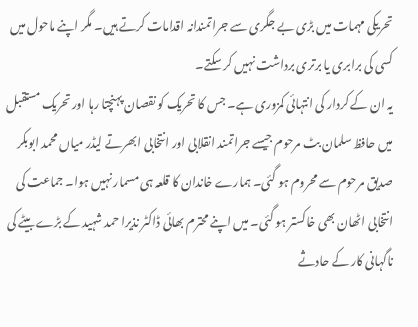تحریکی مہمات میں بڑی بے جگری سے جراتمندانہ اقدامات کرتے ہیں۔ مگر اپنے ماحول میں کسی کی برابری یا برتری برداشت نہیں کر سکتے۔
یہ ان کے کردار کی انتہائی کمزوری ہے۔ جس کا تحریک کو نقصان پہنچتا رہا اور تحریک مستقبل میں حافظ سلمان بٹ مرحوم جیسے جراتمند انقلابی اور انتخابی ابھرتے لیڈر میاں محمد ابوبکر صدیق مرحوم سے محروم ہو گئی۔ ہمارے خاندان کا قلعہ ہی مسمار نہیں ہوا۔ جماعت کی انتخابی اٹھان بھی خاکستر ہو گئی۔ میں اپنے محترم بھائی ڈاکٹر نذیرا حمد شہید کے بڑے بیٹے کی ناگہانی کار کے حادثے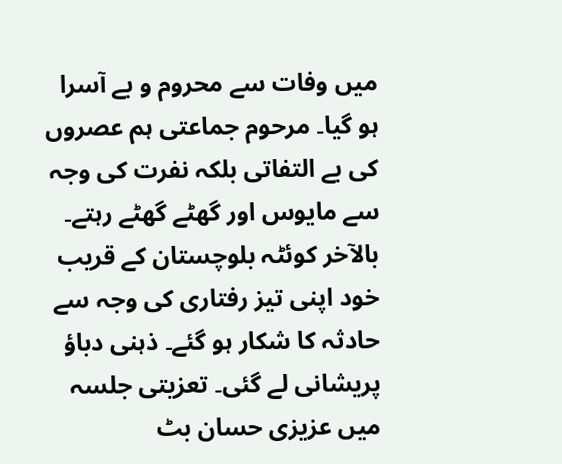میں وفات سے محروم و بے آسرا ہو گیا۔ مرحوم جماعتی ہم عصروں کی بے التفاتی بلکہ نفرت کی وجہ سے مایوس اور گھٹے گھٹے رہتے۔ بالآخر کوئٹہ بلوچستان کے قریب خود اپنی تیز رفتاری کی وجہ سے حادثہ کا شکار ہو گئے۔ ذہنی دباؤ پریشانی لے گئی۔ تعزیتی جلسہ میں عزیزی حسان بٹ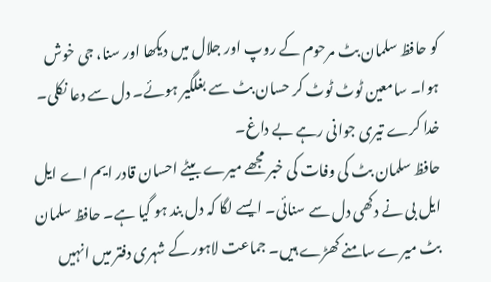کو حافظ سلمان بٹ مرحوم کے روپ اور جلال میں دیکھا اور سنا، جی خوش ہوا۔ سامعین ٹوٹ ٹوٹ کر حسان بٹ سے بغلگیر ہوئے۔ دل سے دعا نکلی۔ خدا کرے تیری جوانی رہے بے داغ۔
حافظ سلمان بٹ کی وفات کی خبر مجھے میرے بیٹے احسان قادر ایم اے ایل ایل بی نے دکھی دل سے سنائی۔ ایسے لگا کہ دل بند ہو گیا ہے۔ حافظ سلمان بٹ میرے سامنے کھڑے ہیں۔ جماعت لاہور کے شہری دفتر میں انہیں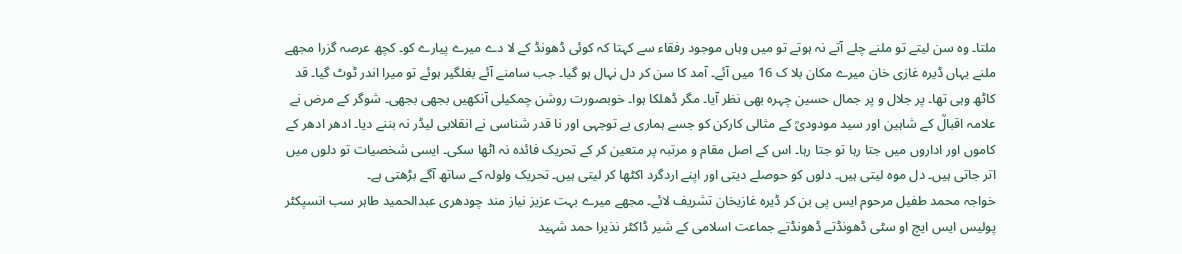ملتا۔ وہ سن لیتے تو ملنے چلے آتے نہ ہوتے تو میں وہاں موجود رفقاء سے کہتا کہ کوئی ڈھونڈ کے لا دے میرے پیارے کو۔ کچھ عرصہ گزرا مجھے ملنے یہاں ڈیرہ غازی خان میرے مکان بلا ک 16 میں آئے۔ آمد کا سن کر دل نہال ہو گیا۔ جب سامنے آئے بغلگیر ہوئے تو میرا اندر ٹوٹ گیا۔ قد کاٹھ وہی تھا۔ پر جلال و پر جمال حسین چہرہ بھی نظر آیا۔ مگر ڈھلکا ہوا۔ خوبصورت روشن چمکیلی آنکھیں بجھی بجھی۔ شوگر کے مرض نے علامہ اقبالؒ کے شاہین اور سید مودودیؒ کے مثالی کارکن کو جسے ہماری بے توجہی اور نا قدر شناسی نے انقلابی لیڈر نہ بننے دیا۔ ادھر ادھر کے کاموں اور اداروں میں جتا رہا تو جتا رہا۔ اس کے اصل مقام و مرتبہ پر متعین کر کے تحریک فائدہ نہ اٹھا سکی۔ ایسی شخصیات تو دلوں میں اتر جاتی ہیں۔ دل موہ لیتی ہیں۔ دلوں کو حوصلے دیتی اور اپنے اردگرد اکٹھا کر لیتی ہیں۔ تحریک ولولہ کے ساتھ آگے بڑھتی ہے۔
خواجہ محمد طفیل مرحوم ایس پی بن کر ڈیرہ غازیخان تشریف لائے۔ مجھے میرے بہت عزیز نیاز مند چودھری عبدالحمید طاہر سب انسپکٹر پولیس ایس ایچ او سٹی ڈھونڈتے ڈھونڈتے جماعت اسلامی کے شیر ڈاکٹر نذیرا حمد شہید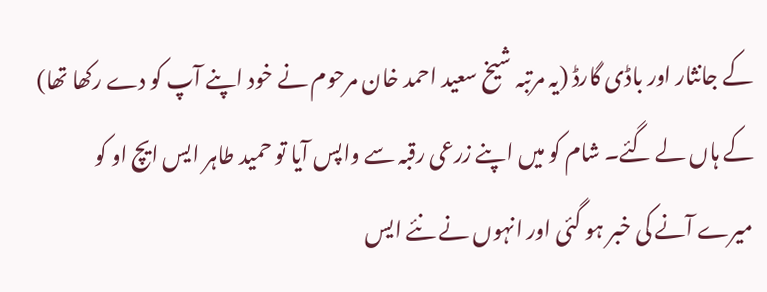کے جانثار اور باڈی گارڈ (یہ مرتبہ شیخ سعید احمد خان مرحوم نے خود اپنے آپ کو دے رکھا تھا) کے ہاں لے گئے۔ شام کو میں اپنے زرعی رقبہ سے واپس آیا تو حمید طاہر ایس ایچ او کو میرے آنے کی خبر ہو گئی اور انہوں نے نئے ایس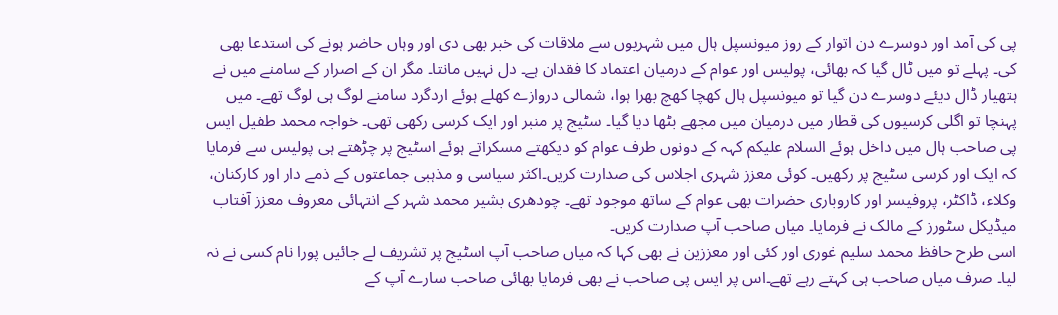پی کی آمد اور دوسرے دن اتوار کے روز میونسپل ہال میں شہریوں سے ملاقات کی خبر بھی دی اور وہاں حاضر ہونے کی استدعا بھی کی۔ پہلے تو میں ٹال گیا کہ بھائی، پولیس اور عوام کے درمیان اعتماد کا فقدان ہے۔ دل نہیں مانتا۔ مگر ان کے اصرار کے سامنے میں نے ہتھیار ڈال دیئے دوسرے دن گیا تو میونسپل ہال کھچا کھچ بھرا ہوا، شمالی دروازے کھلے ہوئے اردگرد سامنے لوگ ہی لوگ تھے۔ میں پہنچا تو اگلی کرسیوں کی قطار میں درمیان میں مجھے بٹھا دیا گیا۔ سٹیج پر منبر اور ایک کرسی رکھی تھی۔ خواجہ محمد طفیل ایس پی صاحب ہال میں داخل ہوئے السلام علیکم کہہ کے دونوں طرف عوام کو دیکھتے مسکراتے ہوئے اسٹیج پر چڑھتے ہی پولیس سے فرمایا کہ ایک اور کرسی سٹیج پر رکھیں۔ کوئی معزز شہری اجلاس کی صدارت کریں۔اکثر سیاسی و مذہبی جماعتوں کے ذمے دار اور کارکنان، وکلاء، ڈاکٹر، پروفیسر اور کاروباری حضرات بھی عوام کے ساتھ موجود تھے۔ چودھری بشیر محمد شہر کے انتہائی معروف معزز آفتاب میڈیکل سٹورز کے مالک نے فرمایا۔ میاں صاحب آپ صدارت کریں۔
اسی طرح حافظ محمد سلیم غوری اور کئی اور معززین نے بھی کہا کہ میاں صاحب آپ اسٹیج پر تشریف لے جائیں پورا نام کسی نے نہ لیا۔ صرف میاں صاحب ہی کہتے رہے تھے۔اس پر ایس پی صاحب نے بھی فرمایا بھائی صاحب سارے آپ کے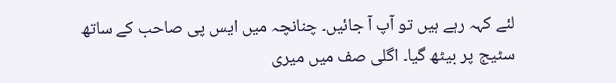لئے کہہ رہے ہیں تو آپ آ جائیں۔ چنانچہ میں ایس پی صاحب کے ساتھ سٹیج پر بیٹھ گیا۔ اگلی صف میں میری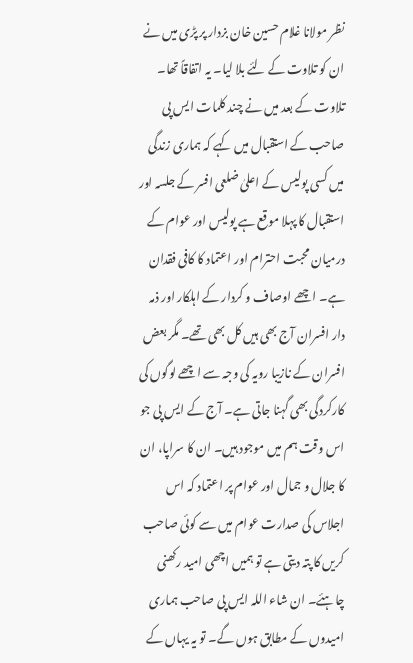نظر مولانا غلام حسین خان بزدار پر پڑی میں نے ان کو تلاوت کے لئے بلا لیا۔ یہ اتفاقاً تھا۔ تلاوت کے بعد میں نے چند کلمات ایس پی صاحب کے استقبال میں کہے کہ ہماری زندگی میں کسی پولیس کے اعلیٰ ضلعی افسر کے جلسہ اور استقبال کا پہلا موقع ہے پولیس اور عوام کے درمیان محبت احترام اور اعتماد کا کافی فقدان ہے۔ اچھے اوصاف و کردار کے اہلکار اور ذمہ دار افسران آج بھی ہیں کل بھی تھے۔ مگر بعض افسران کے نازیبا رویہ کی وجہ سے اچھے لوگوں کی کارکردگی بھی گہنا جاتی ہے۔ آج کے ایس پی جو اس وقت ہم میں موجود ہیں۔ ان کا سراپا، ان کا جلال و جمال اور عوام پر اعتماد کہ اس اجلاس کی صدارت عوام میں سے کوئی صاحب کریں کا پتہ دیتی ہے تو ہمیں اچھی امید رکھنی چاہئے۔ ان شاء اللہ ایس پی صاحب ہماری امیدوں کے مطابق ہوں گے۔ تو یہ یہاں کے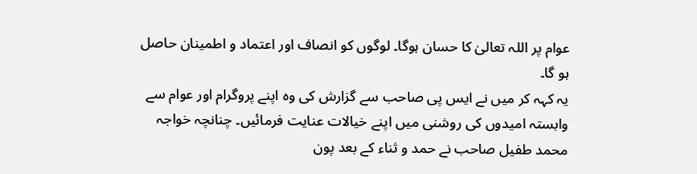عوام پر اللہ تعالیٰ کا حسان ہوگا۔ لوگوں کو انصاف اور اعتماد و اطمینان حاصل ہو گا۔
یہ کہہ کر میں نے ایس پی صاحب سے گزارش کی وہ اپنے پروگرام اور عوام سے وابستہ امیدوں کی روشنی میں اپنے خیالات عنایت فرمائیں۔ چنانچہ خواجہ محمد طفیل صاحب نے حمد و ثناء کے بعد پون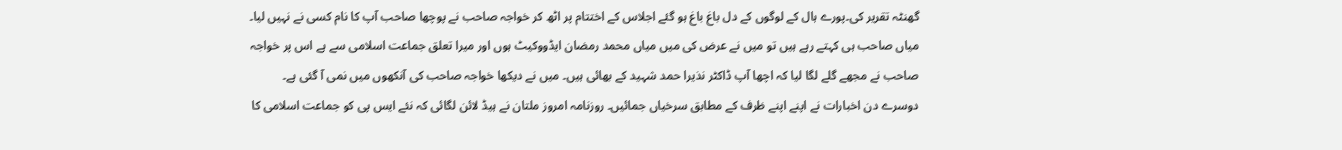گھنٹہ تقریر کی۔پورے ہال کے لوگوں کے دل باغ باغ ہو گئے اجلاس کے اختتام پر اٹھ کر خواجہ صاحب نے پوچھا صاحب آپ کا نام کسی نے نہیں لیا۔ میاں صاحب ہی کہتے رہے ہیں تو میں نے عرض کی میں میاں محمد رمضان ایڈووکیٹ ہوں اور میرا تعلق جماعت اسلامی سے ہے اس پر خواجہ صاحب نے مجھے گلے لگا لیا کہ اچھا آپ ڈاکٹر نذیرا حمد شہید کے بھائی ہیں۔ میں نے دیکھا خواجہ صاحب کی آنکھوں میں نمی آ گئی ہے۔ دوسرے دن اخبارات نے اپنے اپنے ظرف کے مطابق سرخیاں جمائیں۔ روزنامہ امروز ملتان نے ہیڈ لائن لگائی کہ نئے ایس پی کو جماعت اسلامی کا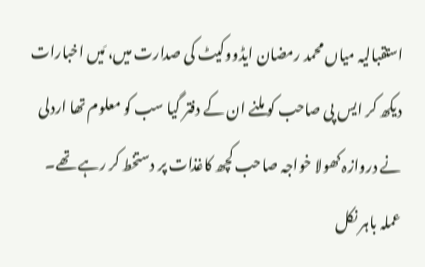استقبالیہ میاں محمد رمضان ایڈووکیٹ کی صدارت میں، مَیں اخبارات دیکھ کر ایس پی صاحب کو ملنے ان کے دفتر گیا سب کو معلوم تھا اردلی نے دروازہ کھولا خواجہ صاحب کچھ کاغذات پر دستخط کر رہے تھے۔ عملہ باہر نکل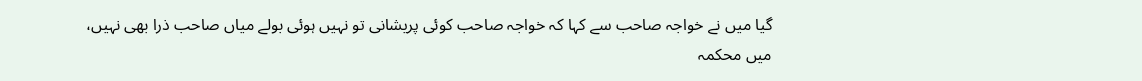گیا میں نے خواجہ صاحب سے کہا کہ خواجہ صاحب کوئی پریشانی تو نہیں ہوئی بولے میاں صاحب ذرا بھی نہیں، میں محکمہ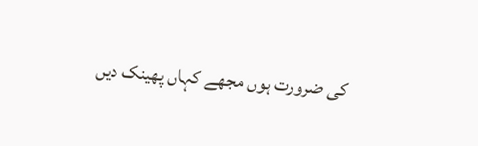کی ضرورت ہوں مجھے کہاں پھینک دیں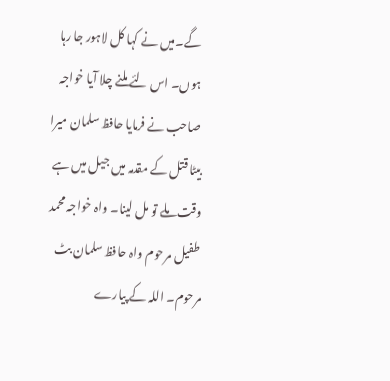گے۔میں نے کہا کل لاہور جا رہا ہوں۔ اس لئے ملنے چلا آیا خواجہ صاحب نے فرمایا حافظ سلمان میرا بیٹا قتل کے مقدمہ میں جیل میں ہے وقت ملے تو مل لینا۔ واہ خواجہ محمد طفیل مرحوم واہ حافظ سلمان بٹ مرحوم۔ اللہ کے پیارے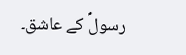رسولؐ کے عاشق۔